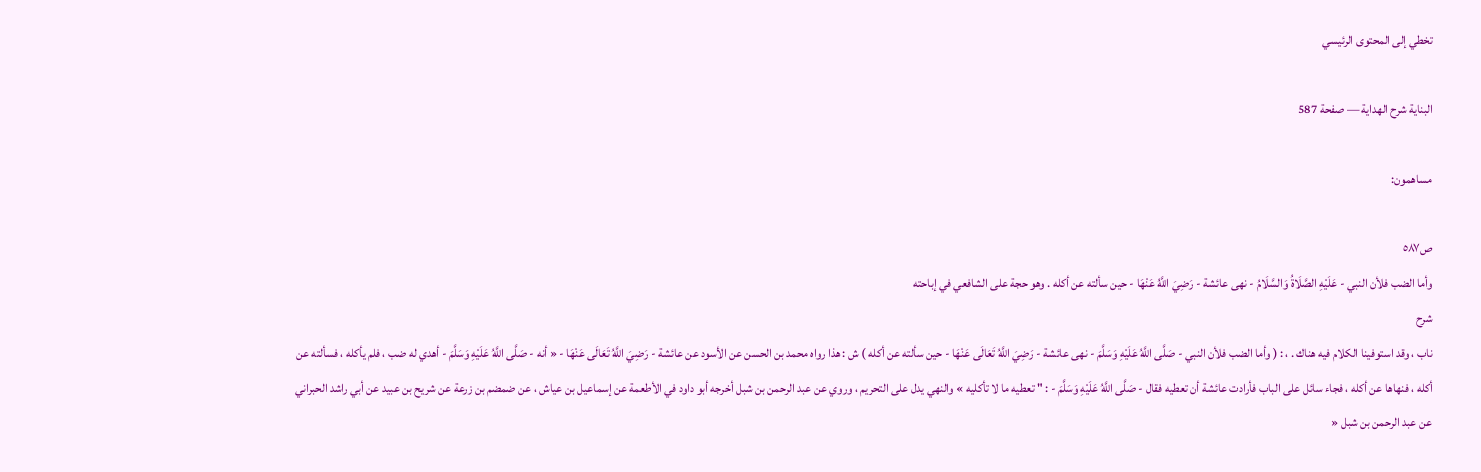تخطي إلى المحتوى الرئيسي

البناية شرح الهداية — صفحة 587

مساهمون:

ص٥٨٧
وأما الضب فلأن النبي - عَلَيْهِ الصَّلَاةُ وَالسَّلَامُ - نهى عائشة - رَضِيَ اللَّهُ عَنْهَا - حين سألته عن أكله . وهو حجة على الشافعي في إباحته
شرح
ناب ، وقد استوفينا الكلام فيه هناك . ، : ( وأما الضب فلأن النبي - صَلَّى اللَّهُ عَلَيْهِ وَسَلَّمَ - نهى عائشة - رَضِيَ اللَّهُ تَعَالَى عَنْهَا - حين سألته عن أكله ) ش : هذا رواه محمد بن الحسن عن الأسود عن عائشة - رَضِيَ اللَّهُ تَعَالَى عَنْهَا - « أنه - صَلَّى اللَّهُ عَلَيْهِ وَسَلَّمَ - أهدي له ضب ، فلم يأكله ، فسألته عن أكله ، فنهاها عن أكله ، فجاء سائل على الباب فأرادت عائشة أن تعطيه فقال - صَلَّى اللَّهُ عَلَيْهِ وَسَلَّمَ - : " تعطيه ما لا تأكليه » والنهي يدل على التحريم ، وروي عن عبد الرحمن بن شبل أخرجه أبو داود في الأطعمة عن إسماعيل بن عياش ، عن ضمضم بن زرعة عن شريح بن عبيد عن أبي راشد الحبراني عن عبد الرحمن بن شبل «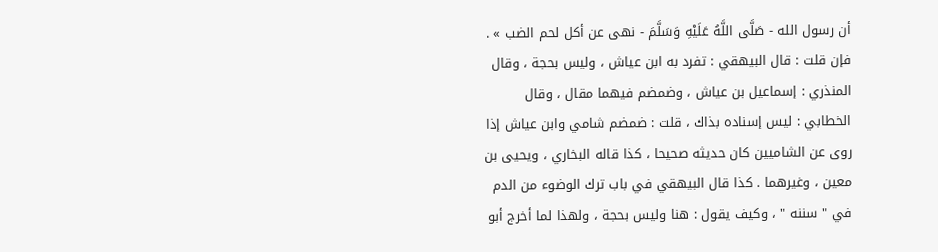أن رسول الله - صَلَّى اللَّهُ عَلَيْهِ وَسَلَّمَ - نهى عن أكل لحم الضب » . فإن قلت : قال البيهقي : تفرد به ابن عياش ، وليس بحجة ، وقال المنذري : إسماعيل بن عياش ، وضمضم فيهما مقال ، وقال الخطابي : ليس إسناده بذاك ، قلت : ضمضم شامي وابن عياش إذا روى عن الشاميين كان حديثه صحيحا ، كذا قاله البخاري ، ويحيى بن معين ، وغيرهما . كذا قال البيهقي في باب ترك الوضوء من الدم في " سننه " ، وكيف يقول : هنا وليس بحجة ، ولهذا لما أخرج أبو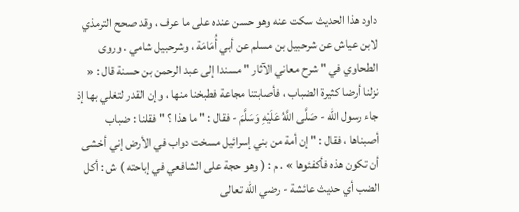داود هذا الحديث سكت عنه وهو حسن عنده على ما عرف ، وقد صحح الترمذي لابن عياش عن شرحبيل بن مسلم عن أبي أُمَامَة ، وشرحبيل شامي . وروى الطحاوي في " شرح معاني الآثار " مسندا إلى عبد الرحمن بن حسنة قال : « نزلنا أرضا كثيرة الضباب ، فأصابتنا مجاعة فطبخنا منها ، وإن القدر لتغلي بها إذ جاء رسول الله - صَلَّى اللَّهُ عَلَيْهِ وَسَلَّمَ - فقال : " ما هذا ؟ " فقلنا : ضباب أصبناها ، فقال : " إن أمة من بني إسرائيل مسخت دواب في الأرض إني أخشى أن تكون هذه فأكفئوها » . م : ( وهو حجة على الشافعي في إباحته ) ش : أكل الضب أي حديث عائشة - رضي الله تعالى